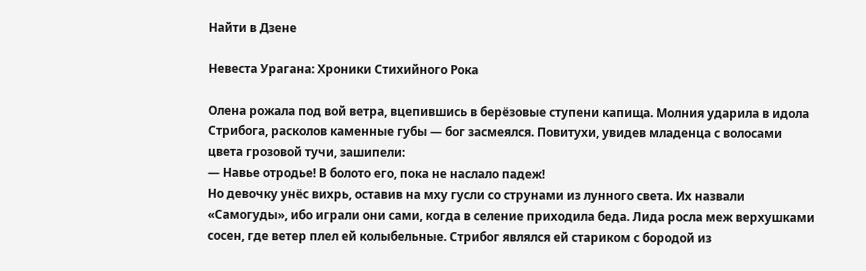Найти в Дзене

Невеста Урагана: Хроники Стихийного Рока

Олена рожала под вой ветра, вцепившись в берёзовые ступени капища. Молния ударила в идола Стрибога, расколов каменные губы — бог засмеялся. Повитухи, увидев младенца с волосами цвета грозовой тучи, зашипели:
— Навье отродье! В болото его, пока не наслало падеж!
Но девочку унёс вихрь, оставив на мху гусли со струнами из лунного света. Их назвали «Самогуды», ибо играли они сами, когда в селение приходила беда. Лида росла меж верхушками сосен, где ветер плел ей колыбельные. Стрибог являлся ей стариком с бородой из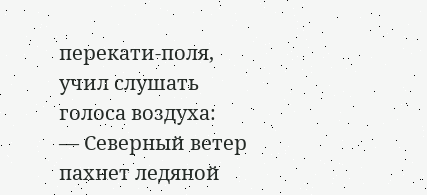перекати-поля, учил слушать голоса воздуха:
— Северный ветер пахнет ледяной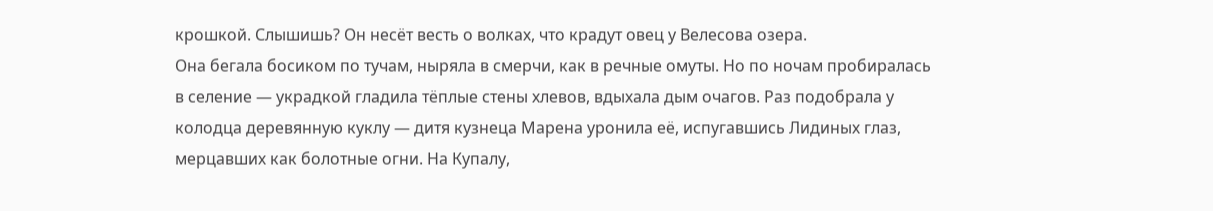крошкой. Слышишь? Он несёт весть о волках, что крадут овец у Велесова озера.
Она бегала босиком по тучам, ныряла в смерчи, как в речные омуты. Но по ночам пробиралась в селение — украдкой гладила тёплые стены хлевов, вдыхала дым очагов. Раз подобрала у колодца деревянную куклу — дитя кузнеца Марена уронила её, испугавшись Лидиных глаз, мерцавших как болотные огни. На Купалу,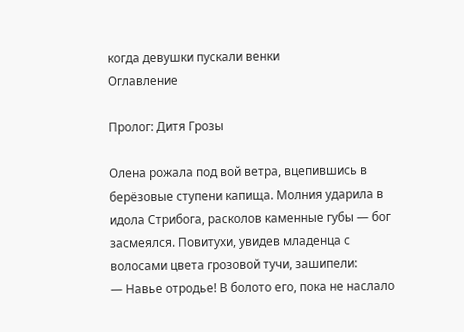когда девушки пускали венки
Оглавление

Пролог: Дитя Грозы

Олена рожала под вой ветра, вцепившись в берёзовые ступени капища. Молния ударила в идола Стрибога, расколов каменные губы — бог засмеялся. Повитухи, увидев младенца с волосами цвета грозовой тучи, зашипели:
— Навье отродье! В болото его, пока не наслало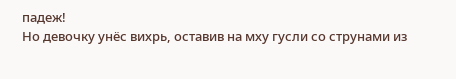падеж!
Но девочку унёс вихрь, оставив на мху гусли со струнами из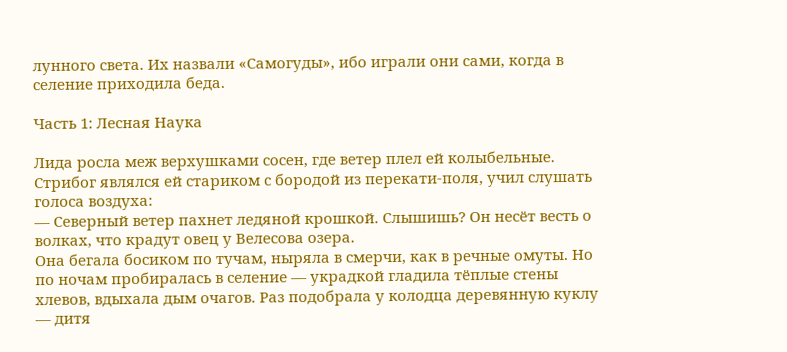лунного света. Их назвали «Самогуды», ибо играли они сами, когда в селение приходила беда.

Часть 1: Лесная Наука

Лида росла меж верхушками сосен, где ветер плел ей колыбельные. Стрибог являлся ей стариком с бородой из перекати-поля, учил слушать голоса воздуха:
— Северный ветер пахнет ледяной крошкой. Слышишь? Он несёт весть о волках, что крадут овец у Велесова озера.
Она бегала босиком по тучам, ныряла в смерчи, как в речные омуты. Но по ночам пробиралась в селение — украдкой гладила тёплые стены хлевов, вдыхала дым очагов. Раз подобрала у колодца деревянную куклу — дитя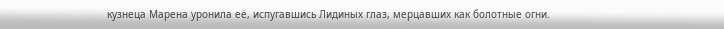кузнеца Марена уронила её, испугавшись Лидиных глаз, мерцавших как болотные огни.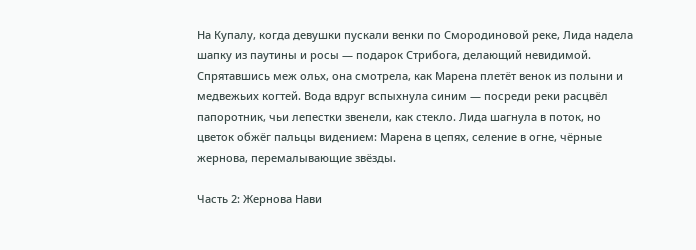На Купалу, когда девушки пускали венки по Смородиновой реке, Лида надела шапку из паутины и росы — подарок Стрибога, делающий невидимой. Спрятавшись меж ольх, она смотрела, как Марена плетёт венок из полыни и медвежьих когтей. Вода вдруг вспыхнула синим — посреди реки расцвёл папоротник, чьи лепестки звенели, как стекло. Лида шагнула в поток, но цветок обжёг пальцы видением: Марена в цепях, селение в огне, чёрные жернова, перемалывающие звёзды.

Часть 2: Жернова Нави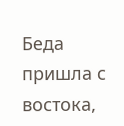Беда пришла с востока,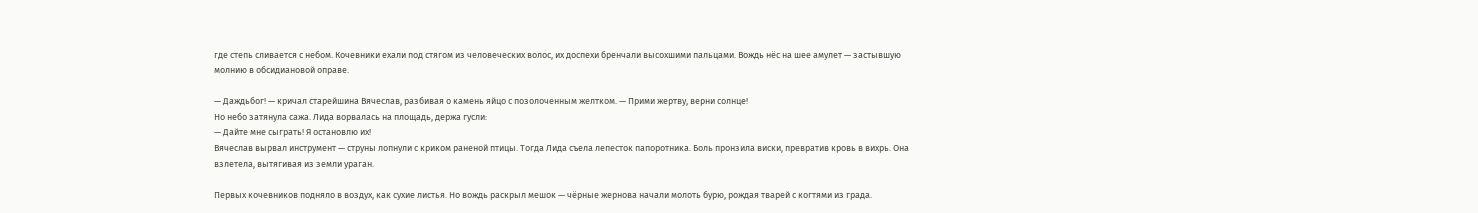где степь сливается с небом. Кочевники ехали под стягом из человеческих волос, их доспехи бренчали высохшими пальцами. Вождь нёс на шее амулет — застывшую молнию в обсидиановой оправе.

— Даждьбог! — кричал старейшина Вячеслав, разбивая о камень яйцо с позолоченным желтком. — Прими жертву, верни солнце!
Но небо затянула сажа. Лида ворвалась на площадь, держа гусли:
— Дайте мне сыграть! Я остановлю их!
Вячеслав вырвал инструмент — струны лопнули с криком раненой птицы. Тогда Лида съела лепесток папоротника. Боль пронзила виски, превратив кровь в вихрь. Она взлетела, вытягивая из земли ураган.

Первых кочевников подняло в воздух, как сухие листья. Но вождь раскрыл мешок — чёрные жернова начали молоть бурю, рождая тварей с когтями из града.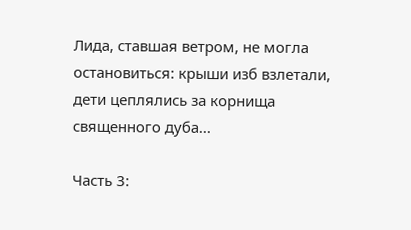Лида, ставшая ветром, не могла остановиться: крыши изб взлетали, дети цеплялись за корнища священного дуба...

Часть 3: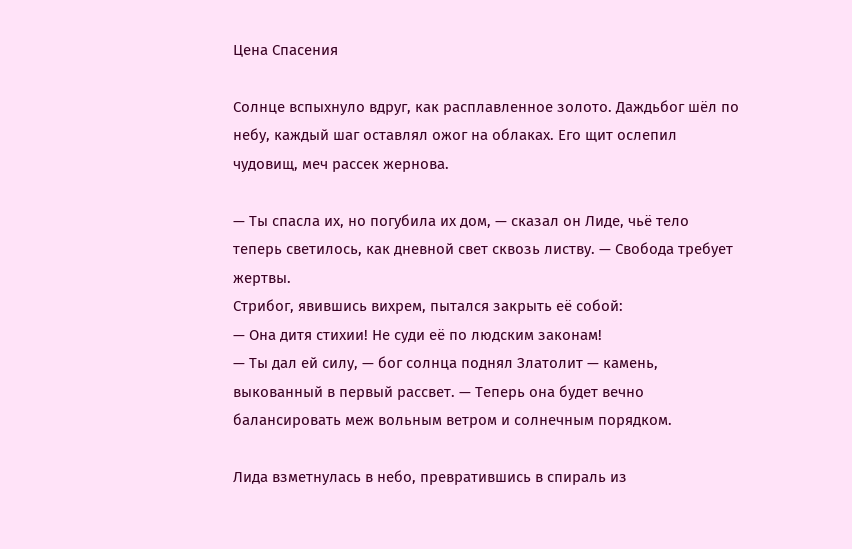Цена Спасения

Солнце вспыхнуло вдруг, как расплавленное золото. Даждьбог шёл по небу, каждый шаг оставлял ожог на облаках. Его щит ослепил чудовищ, меч рассек жернова.

— Ты спасла их, но погубила их дом, — сказал он Лиде, чьё тело теперь светилось, как дневной свет сквозь листву. — Свобода требует жертвы.
Стрибог, явившись вихрем, пытался закрыть её собой:
— Она дитя стихии! Не суди её по людским законам!
— Ты дал ей силу, — бог солнца поднял Златолит — камень, выкованный в первый рассвет. — Теперь она будет вечно балансировать меж вольным ветром и солнечным порядком.

Лида взметнулась в небо, превратившись в спираль из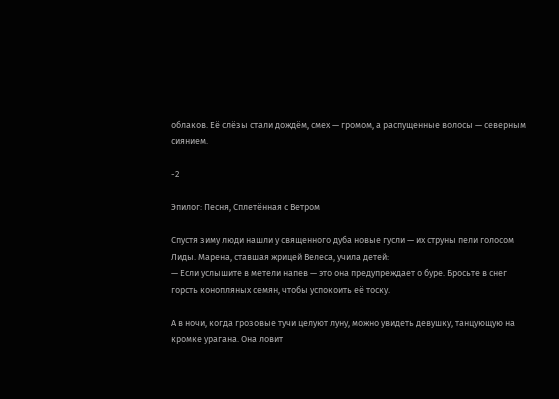облаков. Её слёзы стали дождём, смех — громом, а распущенные волосы — северным сиянием.

-2

Эпилог: Песня, Сплетённая с Ветром

Спустя зиму люди нашли у священного дуба новые гусли — их струны пели голосом Лиды. Марена, ставшая жрицей Велеса, учила детей:
— Если услышите в метели напев — это она предупреждает о буре. Бросьте в снег горсть конопляных семян, чтобы успокоить её тоску.

А в ночи, когда грозовые тучи целуют луну, можно увидеть девушку, танцующую на кромке урагана. Она ловит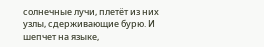солнечные лучи, плетёт из них узлы, сдерживающие бурю. И шепчет на языке,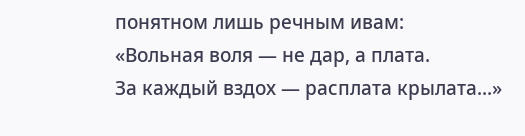понятном лишь речным ивам:
«Вольная воля — не дар, а плата.
За каждый вздох — расплата крылата...»